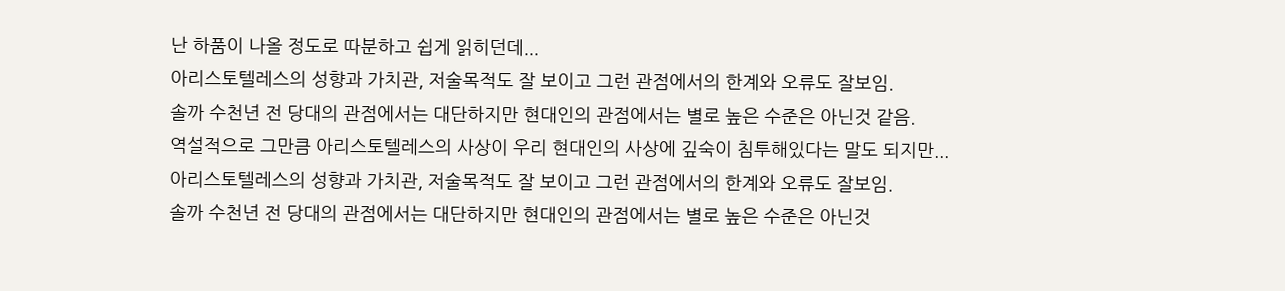난 하품이 나올 정도로 따분하고 쉽게 읽히던데...
아리스토텔레스의 성향과 가치관, 저술목적도 잘 보이고 그런 관점에서의 한계와 오류도 잘보임.
솔까 수천년 전 당대의 관점에서는 대단하지만 현대인의 관점에서는 별로 높은 수준은 아닌것 같음.
역설적으로 그만큼 아리스토텔레스의 사상이 우리 현대인의 사상에 깊숙이 침투해있다는 말도 되지만...
아리스토텔레스의 성향과 가치관, 저술목적도 잘 보이고 그런 관점에서의 한계와 오류도 잘보임.
솔까 수천년 전 당대의 관점에서는 대단하지만 현대인의 관점에서는 별로 높은 수준은 아닌것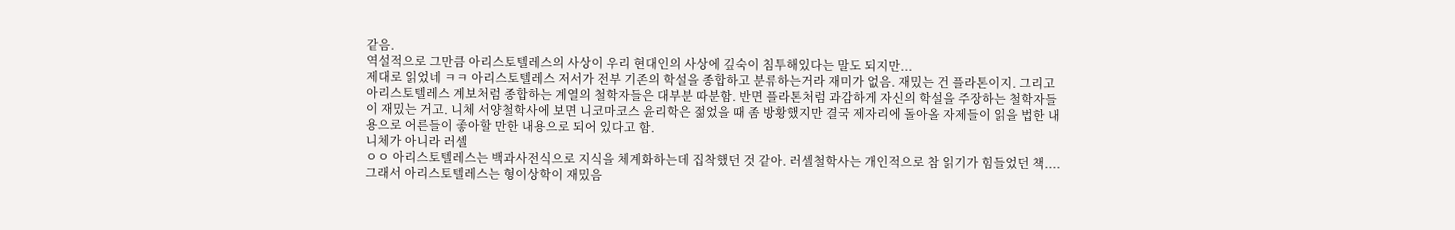같음.
역설적으로 그만큼 아리스토텔레스의 사상이 우리 현대인의 사상에 깊숙이 침투해있다는 말도 되지만...
제대로 읽었네 ㅋㅋ 아리스토텔레스 저서가 전부 기존의 학설을 종합하고 분류하는거라 재미가 없음. 재밌는 건 플라톤이지. 그리고 아리스토텔레스 계보처럼 종합하는 계열의 철학자들은 대부분 따분함. 반면 플라톤처럼 과감하게 자신의 학설을 주장하는 철학자들이 재밌는 거고. 니체 서양철학사에 보면 니코마코스 윤리학은 젊었을 때 좀 방황했지만 결국 제자리에 돌아올 자제들이 읽을 법한 내용으로 어른들이 좋아할 만한 내용으로 되어 있다고 함.
니체가 아니라 러셀
ㅇㅇ 아리스토텔레스는 백과사전식으로 지식을 체계화하는데 집착했던 것 같아. 러셀철학사는 개인적으로 참 읽기가 힘들었던 책....
그래서 아리스토텔레스는 형이상학이 재밌음